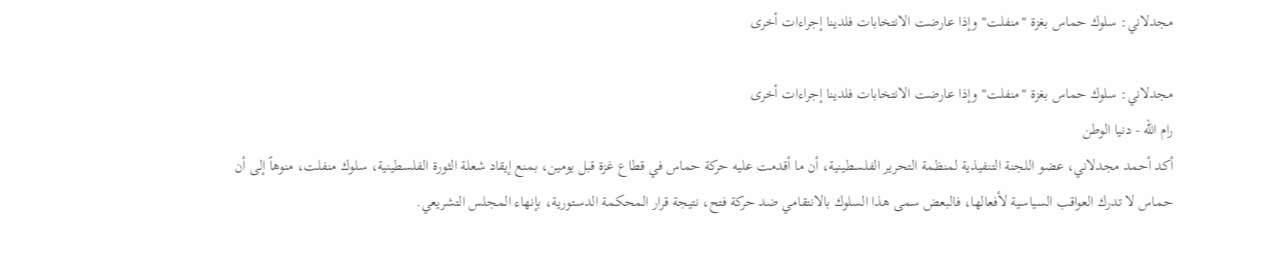مجدلاني: سلوك حماس بغزة "منفلت" وإذا عارضت الانتخابات فلدينا إجراءات أخرى

مجدلاني: سلوك حماس بغزة "منفلت" وإذا عارضت الانتخابات فلدينا إجراءات أخرى
رام الله - دنيا الوطن
أكد أحمد مجدلاني، عضو اللجنة التنفيذية لمنظمة التحرير الفلسطينية، أن ما أقدمت عليه حركة حماس في قطاع غزة قبل يومين، بمنع إيقاد شعلة الثورة الفلسطينية، سلوك منفلت، منوهاً إلى أن حماس لا تدرك العواقب السياسية لأفعالها، فالبعض سمى هذا السلوك بالانتقامي ضد حركة فتح، نتيجة قرار المحكمة الدستورية، بإنهاء المجلس التشريعي.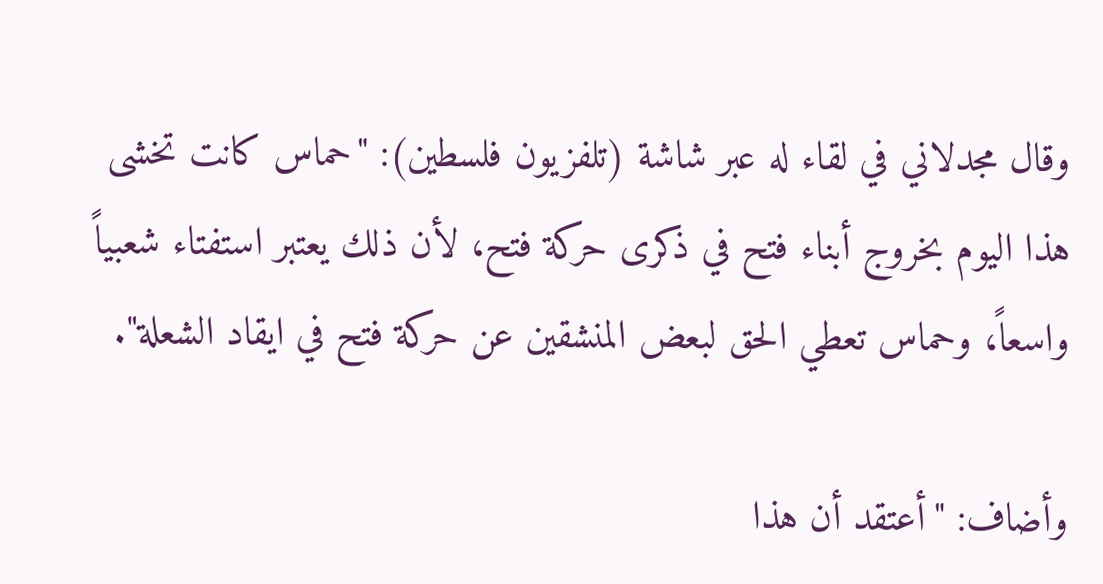وقال مجدلاني في لقاء له عبر شاشة (تلفزيون فلسطين): "حماس كانت تخشى هذا اليوم بخروج أبناء فتح في ذكرى حركة فتح، لأن ذلك يعتبر استفتاء شعبياً واسعاً، وحماس تعطي الحق لبعض المنشقين عن حركة فتح في ايقاد الشعلة".

وأضاف: "أعتقد أن هذا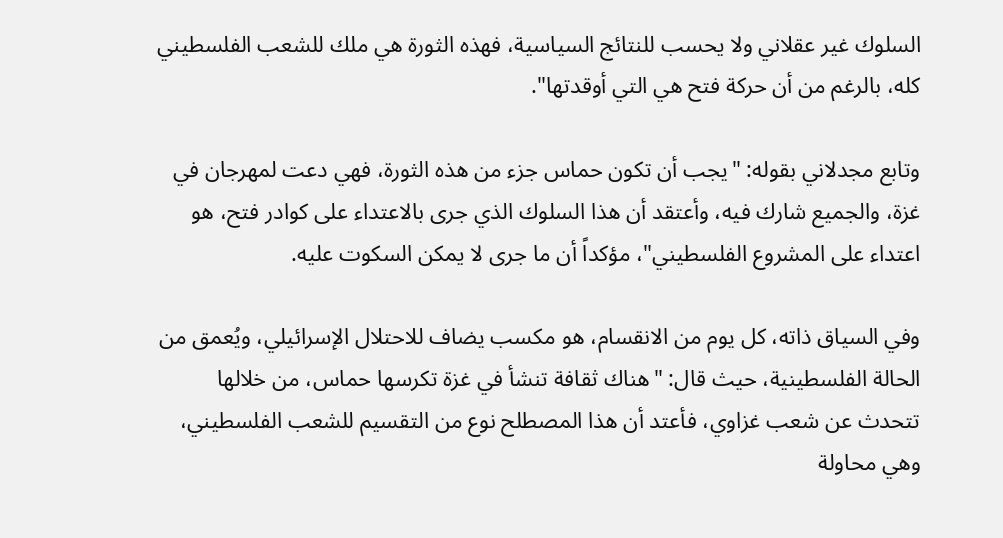السلوك غير عقلاني ولا يحسب للنتائج السياسية، فهذه الثورة هي ملك للشعب الفلسطيني كله، بالرغم من أن حركة فتح هي التي أوقدتها".

وتابع مجدلاني بقوله: "يجب أن تكون حماس جزء من هذه الثورة، فهي دعت لمهرجان في غزة، والجميع شارك فيه، وأعتقد أن هذا السلوك الذي جرى بالاعتداء على كوادر فتح، هو اعتداء على المشروع الفلسطيني"، مؤكداً أن ما جرى لا يمكن السكوت عليه.

وفي السياق ذاته، كل يوم من الانقسام، هو مكسب يضاف للاحتلال الإسرائيلي، ويُعمق من الحالة الفلسطينية، حيث قال: "هناك ثقافة تنشأ في غزة تكرسها حماس، من خلالها تتحدث عن شعب غزاوي، فأعتد أن هذا المصطلح نوع من التقسيم للشعب الفلسطيني، وهي محاولة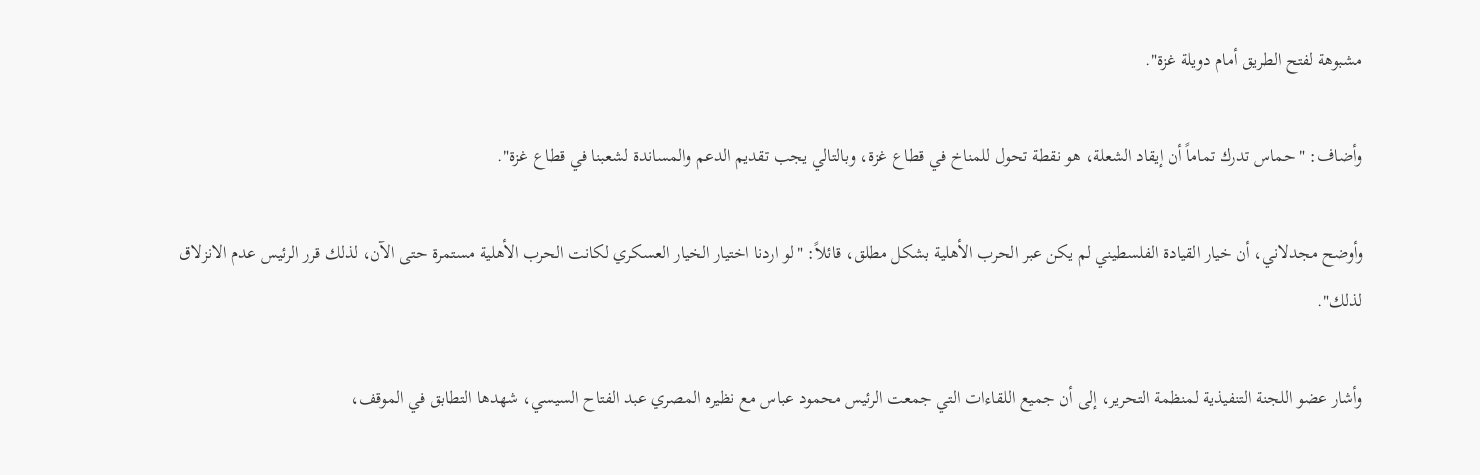مشبوهة لفتح الطريق أمام دويلة غزة".

وأضاف: "حماس تدرك تماماً أن إيقاد الشعلة، هو نقطة تحول للمناخ في قطاع غزة، وبالتالي يجب تقديم الدعم والمساندة لشعبنا في قطاع غزة".

وأوضح مجدلاني، أن خيار القيادة الفلسطيني لم يكن عبر الحرب الأهلية بشكل مطلق، قائلاً: "لو اردنا اختيار الخيار العسكري لكانت الحرب الأهلية مستمرة حتى الآن، لذلك قرر الرئيس عدم الانزلاق لذلك".

وأشار عضو اللجنة التنفيذية لمنظمة التحرير، إلى أن جميع اللقاءات التي جمعت الرئيس محمود عباس مع نظيره المصري عبد الفتاح السيسي، شهدها التطابق في الموقف،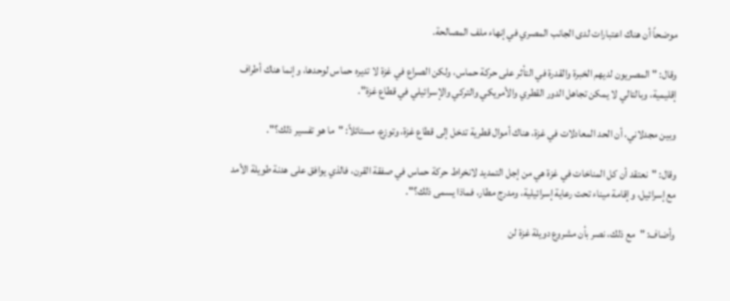موضحاً أن هناك اعتبارات لدى الجانب المصري في إنهاء ملف المصالحة.

وقال: "المصريون لديهم الخبرة والقدرة في التأثر على حركة حماس، ولكن الصراع في غزة لا تديره حماس لوحدها، وإنما هناك أطراف إقليمية، وبالتالي لا يمكن تجاهل الدور القطري والأمريكي والتركي والإسرائيلي في قطاع غزة".

وبين مجدلاني، أن الحد المعادلات في غزة، هناك أموال قطرية تدخل إلى قطاع غزة، وتوزع، مستائلاً: "ما هو تفسير ذلك؟".

وقال: "نعتقد أن كل المناخات في غزة هي من إجل التمديد لانخراط حركة حماس في صفقة القرن، فالذي يوافق على هدنة طويلة الأمد مع إسرائيل، وإقامة ميناء تحت رعاية إسرائيلية، ومدرج مطار، فماذا يسمى ذلك؟".

وأضاف: "مع ذلك، نصر بأن مشروع دويلة غزة لن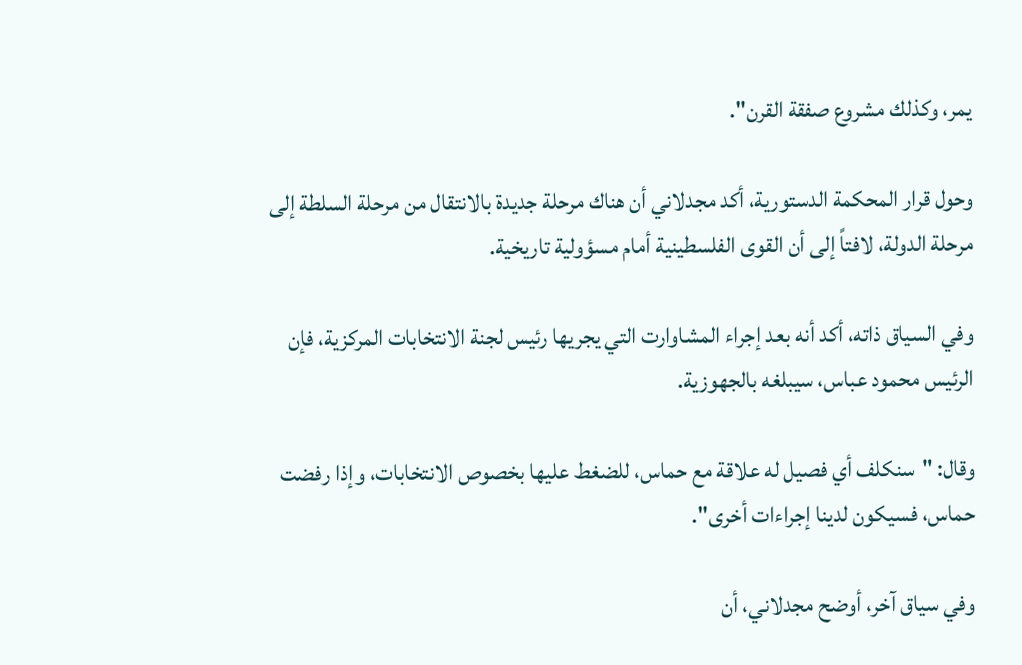يمر، وكذلك مشروع صفقة القرن".

وحول قرار المحكمة الدستورية، أكد مجدلاني أن هناك مرحلة جديدة بالانتقال من مرحلة السلطة إلى مرحلة الدولة، لافتاً إلى أن القوى الفلسطينية أمام مسؤولية تاريخية.

وفي السياق ذاته، أكد أنه بعد إجراء المشاوارت التي يجريها رئيس لجنة الانتخابات المركزية، فإن الرئيس محمود عباس، سيبلغه بالجهوزية.

وقال: "سنكلف أي فصيل له علاقة مع حماس، للضغط عليها بخصوص الانتخابات، وإذا رفضت حماس، فسيكون لدينا إجراءات أخرى".

وفي سياق آخر، أوضح مجدلاني، أن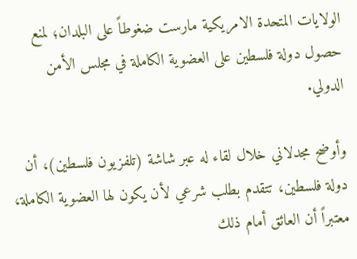الولايات المتحدة الامريكية مارست ضغوطاً على البلدان؛ لمنع حصول دولة فلسطين على العضوية الكاملة في مجلس الأمن الدولي.

وأوضح مجدلاني خلال لقاء له عبر شاشة (تلفزيون فلسطين)، أن دولة فلسطين، تتقدم بطلب شرعي لأن يكون لها العضوية الكاملة، معتبراً أن العائق أمام ذلك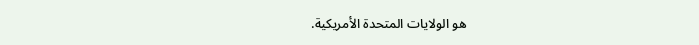هو الولايات المتحدة الأمريكية.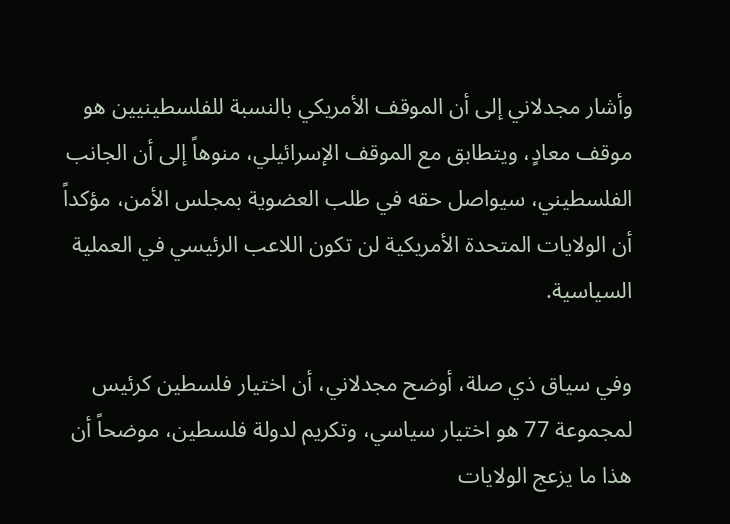وأشار مجدلاني إلى أن الموقف الأمريكي بالنسبة للفلسطينيين هو موقف معادٍ، ويتطابق مع الموقف الإسرائيلي، منوهاً إلى أن الجانب الفلسطيني، سيواصل حقه في طلب العضوية بمجلس الأمن، مؤكداً أن الولايات المتحدة الأمريكية لن تكون اللاعب الرئيسي في العملية السياسية.

وفي سياق ذي صلة، أوضح مجدلاني، أن اختيار فلسطين كرئيس لمجموعة 77 هو اختيار سياسي، وتكريم لدولة فلسطين، موضحاً أن هذا ما يزعج الولايات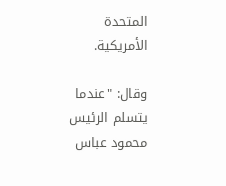المتحدة الأمريكية.

وقال: "عندما يتسلم الرئيس محمود عباس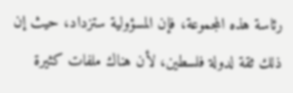رئاسة هذه المجموعة، فإن المسؤولية ستزداد، حيث إن ذلك ثقة لدولة فلسطين، لأن هناك ملفات كثيرة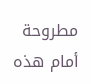مطروحة أمام هذه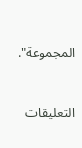المجموعة".



التعليقات